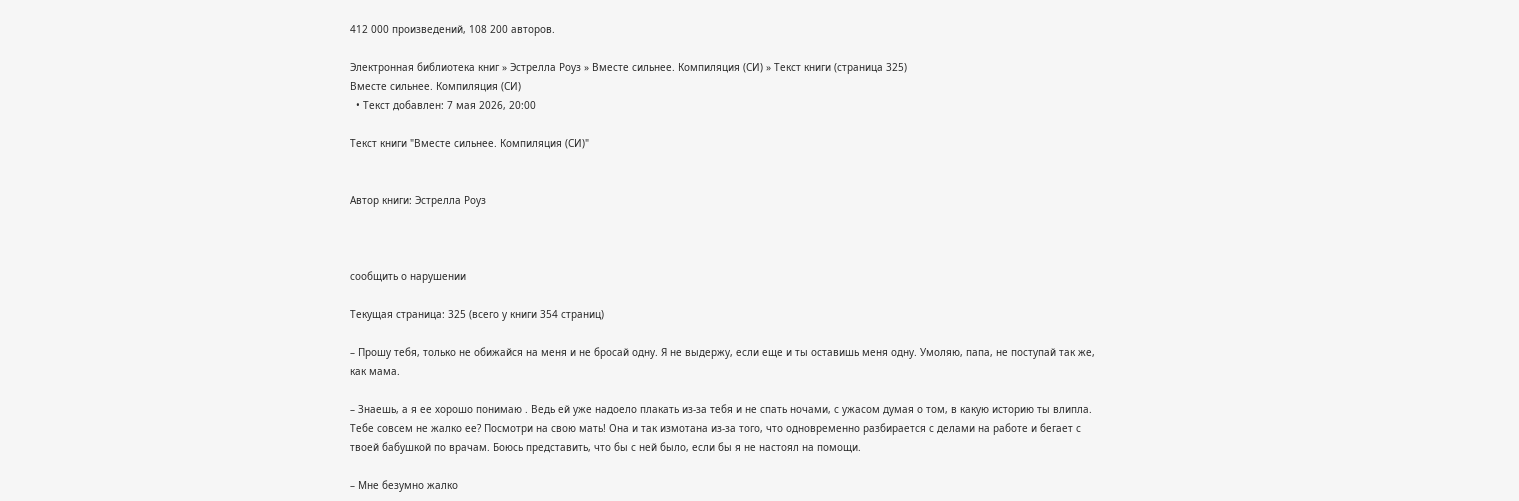412 000 произведений, 108 200 авторов.

Электронная библиотека книг » Эстрелла Роуз » Вместе сильнее. Компиляция (СИ) » Текст книги (страница 325)
Вместе сильнее. Компиляция (СИ)
  • Текст добавлен: 7 мая 2026, 20:00

Текст книги "Вместе сильнее. Компиляция (СИ)"


Автор книги: Эстрелла Роуз



сообщить о нарушении

Текущая страница: 325 (всего у книги 354 страниц)

– Прошу тебя, только не обижайся на меня и не бросай одну. Я не выдержу, если еще и ты оставишь меня одну. Умоляю, папа, не поступай так же, как мама.

– Знаешь, а я ее хорошо понимаю . Ведь ей уже надоело плакать из-за тебя и не спать ночами, с ужасом думая о том, в какую историю ты влипла. Тебе совсем не жалко ее? Посмотри на свою мать! Она и так измотана из-за того, что одновременно разбирается с делами на работе и бегает с твоей бабушкой по врачам. Боюсь представить, что бы с ней было, если бы я не настоял на помощи.

– Мне безумно жалко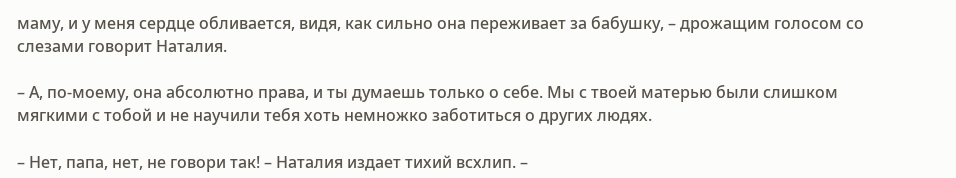маму, и у меня сердце обливается, видя, как сильно она переживает за бабушку, – дрожащим голосом со слезами говорит Наталия.

– А, по-моему, она абсолютно права, и ты думаешь только о себе. Мы с твоей матерью были слишком мягкими с тобой и не научили тебя хоть немножко заботиться о других людях.

– Нет, папа, нет, не говори так! – Наталия издает тихий всхлип. –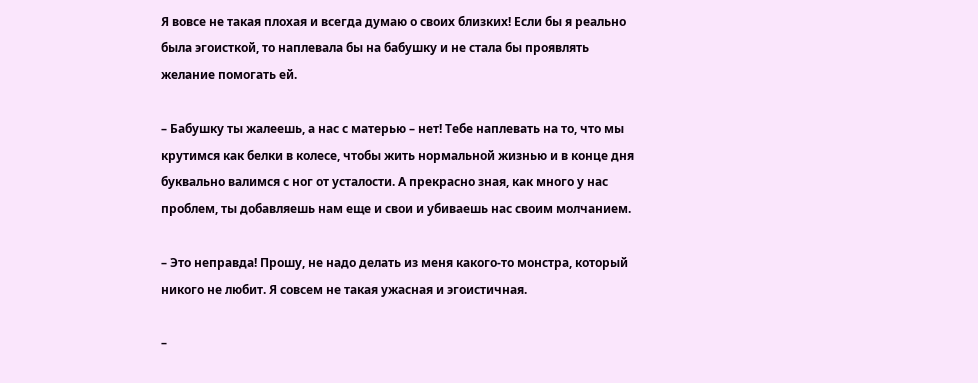Я вовсе не такая плохая и всегда думаю о своих близких! Если бы я реально была эгоисткой, то наплевала бы на бабушку и не стала бы проявлять желание помогать ей.

– Бабушку ты жалеешь, а нас с матерью – нет! Тебе наплевать на то, что мы крутимся как белки в колесе, чтобы жить нормальной жизнью и в конце дня буквально валимся с ног от усталости. А прекрасно зная, как много у нас проблем, ты добавляешь нам еще и свои и убиваешь нас своим молчанием.

– Это неправда! Прошу, не надо делать из меня какого-то монстра, который никого не любит. Я совсем не такая ужасная и эгоистичная.

–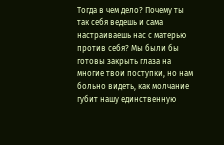Тогда в чем дело? Почему ты так себя ведешь и сама настраиваешь нас с матерью против себя? Мы были бы готовы закрыть глаза на многие твои поступки, но нам больно видеть, как молчание губит нашу единственную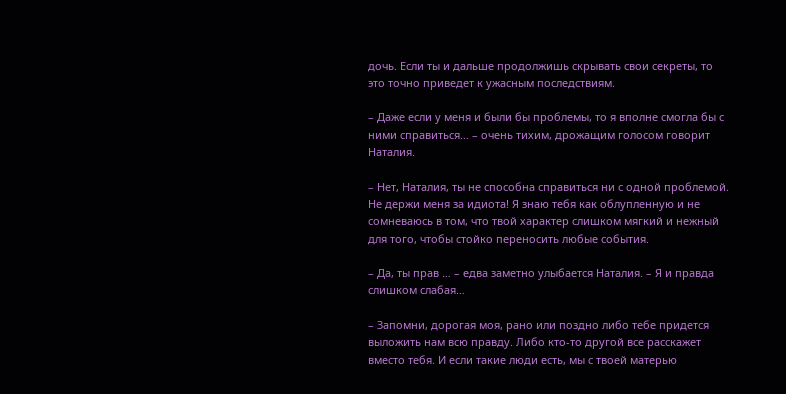дочь. Если ты и дальше продолжишь скрывать свои секреты, то это точно приведет к ужасным последствиям.

– Даже если у меня и были бы проблемы, то я вполне смогла бы с ними справиться… – очень тихим, дрожащим голосом говорит Наталия.

– Нет, Наталия, ты не способна справиться ни с одной проблемой. Не держи меня за идиота! Я знаю тебя как облупленную и не сомневаюсь в том, что твой характер слишком мягкий и нежный для того, чтобы стойко переносить любые события.

– Да, ты прав … – едва заметно улыбается Наталия. – Я и правда слишком слабая…

– Запомни, дорогая моя, рано или поздно либо тебе придется выложить нам всю правду. Либо кто-то другой все расскажет вместо тебя. И если такие люди есть, мы с твоей матерью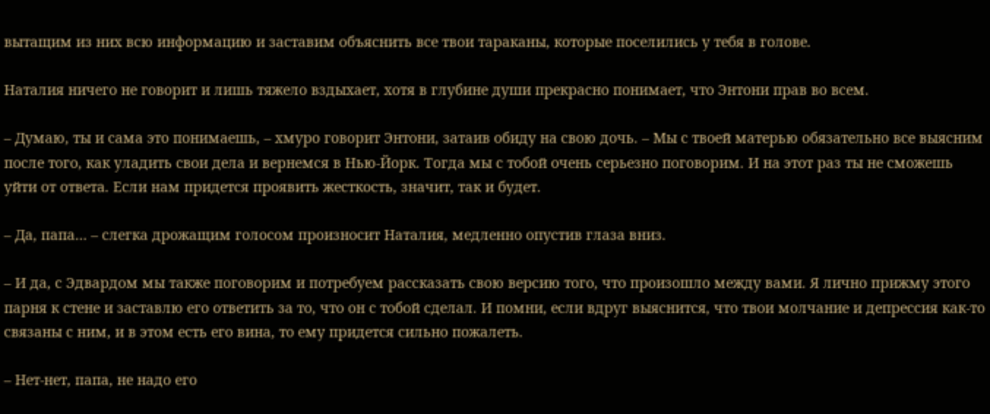вытащим из них всю информацию и заставим объяснить все твои тараканы, которые поселились у тебя в голове.

Наталия ничего не говорит и лишь тяжело вздыхает, хотя в глубине души прекрасно понимает, что Энтони прав во всем.

– Думаю, ты и сама это понимаешь, – хмуро говорит Энтони, затаив обиду на свою дочь. – Мы с твоей матерью обязательно все выясним после того, как уладить свои дела и вернемся в Нью-Йорк. Тогда мы с тобой очень серьезно поговорим. И на этот раз ты не сможешь уйти от ответа. Если нам придется проявить жесткость, значит, так и будет.

– Да, папа… – слегка дрожащим голосом произносит Наталия, медленно опустив глаза вниз.

– И да, с Эдвардом мы также поговорим и потребуем рассказать свою версию того, что произошло между вами. Я лично прижму этого парня к стене и заставлю его ответить за то, что он с тобой сделал. И помни, если вдруг выяснится, что твои молчание и депрессия как-то связаны с ним, и в этом есть его вина, то ему придется сильно пожалеть.

– Нет-нет, папа, не надо его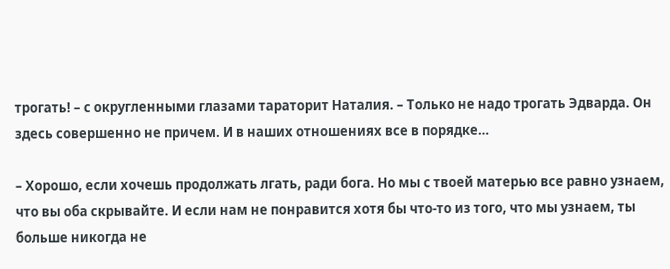трогать! – с округленными глазами тараторит Наталия. – Только не надо трогать Эдварда. Он здесь совершенно не причем. И в наших отношениях все в порядке…

– Хорошо, если хочешь продолжать лгать, ради бога. Но мы с твоей матерью все равно узнаем, что вы оба скрывайте. И если нам не понравится хотя бы что-то из того, что мы узнаем, ты больше никогда не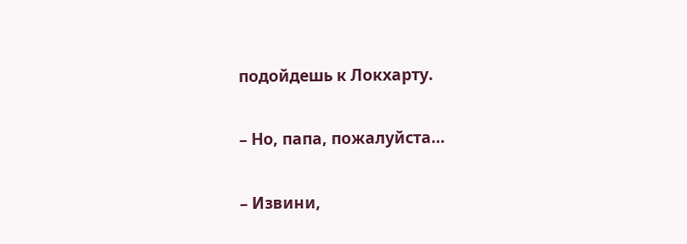подойдешь к Локхарту.

– Но, папа, пожалуйста…

– Извини,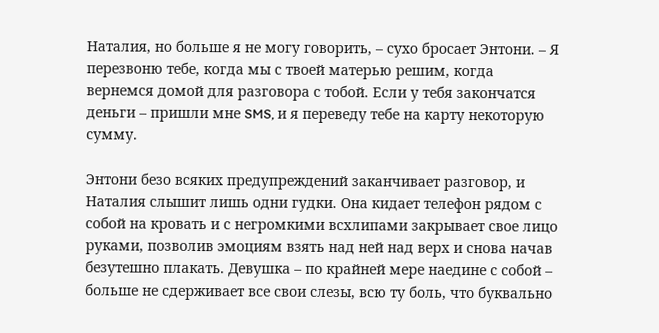Наталия, но больше я не могу говорить, – сухо бросает Энтони. – Я перезвоню тебе, когда мы с твоей матерью решим, когда вернемся домой для разговора с тобой. Если у тебя закончатся деньги – пришли мне SMS, и я переведу тебе на карту некоторую сумму.

Энтони безо всяких предупреждений заканчивает разговор, и Наталия слышит лишь одни гудки. Она кидает телефон рядом с собой на кровать и с негромкими всхлипами закрывает свое лицо руками, позволив эмоциям взять над ней над верх и снова начав безутешно плакать. Девушка – по крайней мере наедине с собой – больше не сдерживает все свои слезы, всю ту боль, что буквально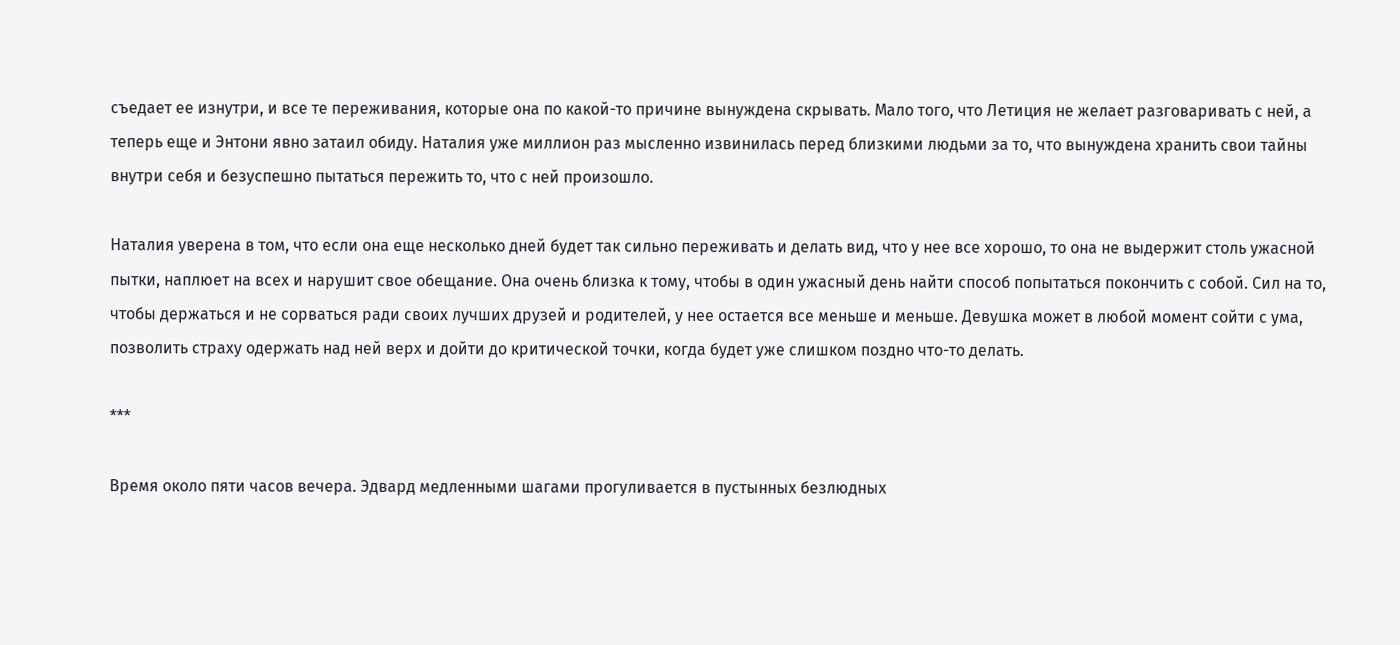съедает ее изнутри, и все те переживания, которые она по какой-то причине вынуждена скрывать. Мало того, что Летиция не желает разговаривать с ней, а теперь еще и Энтони явно затаил обиду. Наталия уже миллион раз мысленно извинилась перед близкими людьми за то, что вынуждена хранить свои тайны внутри себя и безуспешно пытаться пережить то, что с ней произошло.

Наталия уверена в том, что если она еще несколько дней будет так сильно переживать и делать вид, что у нее все хорошо, то она не выдержит столь ужасной пытки, наплюет на всех и нарушит свое обещание. Она очень близка к тому, чтобы в один ужасный день найти способ попытаться покончить с собой. Сил на то, чтобы держаться и не сорваться ради своих лучших друзей и родителей, у нее остается все меньше и меньше. Девушка может в любой момент сойти с ума, позволить страху одержать над ней верх и дойти до критической точки, когда будет уже слишком поздно что-то делать.

***

Время около пяти часов вечера. Эдвард медленными шагами прогуливается в пустынных безлюдных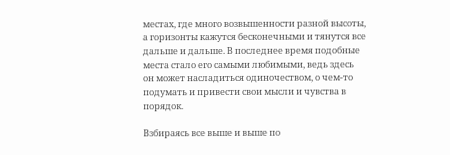местах, где много возвышенности разной высоты, а горизонты кажутся бесконечными и тянутся все дальше и дальше. В последнее время подобные места стало его самыми любимыми, ведь здесь он может насладиться одиночеством, о чем-то подумать и привести свои мысли и чувства в порядок.

Взбираясь все выше и выше по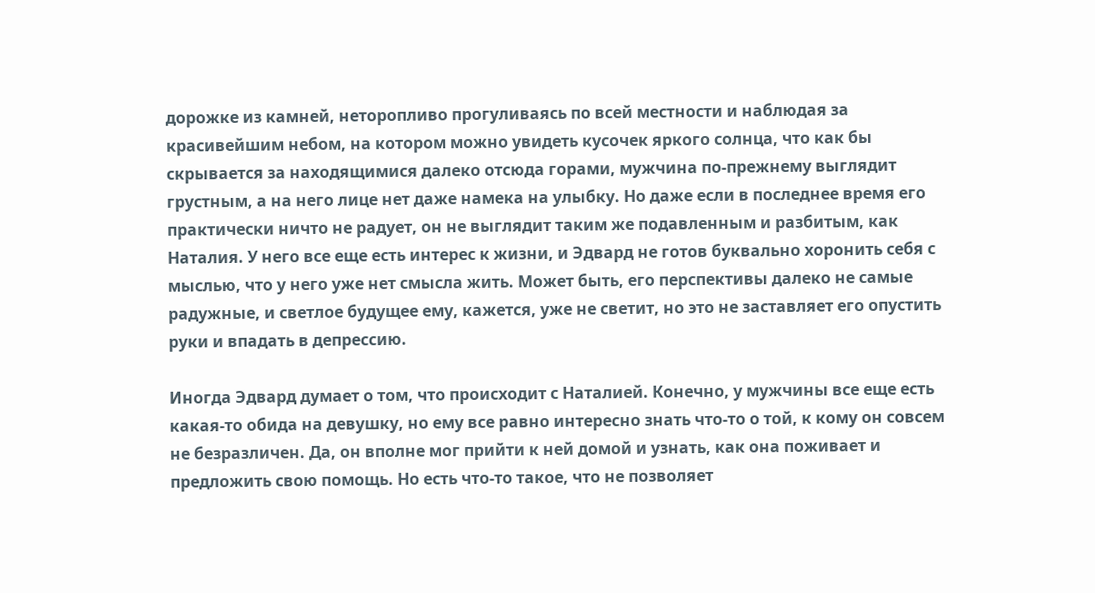дорожке из камней, неторопливо прогуливаясь по всей местности и наблюдая за красивейшим небом, на котором можно увидеть кусочек яркого солнца, что как бы скрывается за находящимися далеко отсюда горами, мужчина по-прежнему выглядит грустным, а на него лице нет даже намека на улыбку. Но даже если в последнее время его практически ничто не радует, он не выглядит таким же подавленным и разбитым, как Наталия. У него все еще есть интерес к жизни, и Эдвард не готов буквально хоронить себя с мыслью, что у него уже нет смысла жить. Может быть, его перспективы далеко не самые радужные, и светлое будущее ему, кажется, уже не светит, но это не заставляет его опустить руки и впадать в депрессию.

Иногда Эдвард думает о том, что происходит с Наталией. Конечно, у мужчины все еще есть какая-то обида на девушку, но ему все равно интересно знать что-то о той, к кому он совсем не безразличен. Да, он вполне мог прийти к ней домой и узнать, как она поживает и предложить свою помощь. Но есть что-то такое, что не позволяет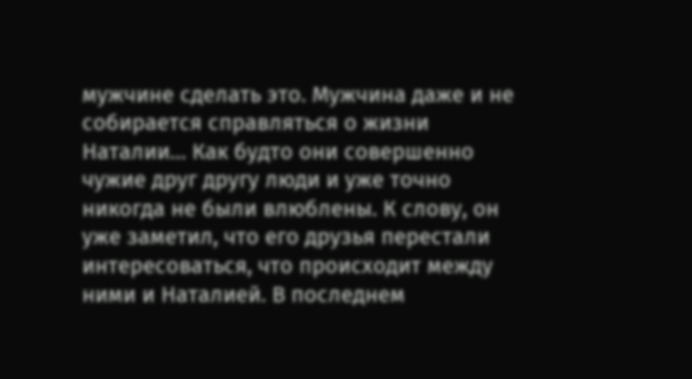мужчине сделать это. Мужчина даже и не собирается справляться о жизни Наталии… Как будто они совершенно чужие друг другу люди и уже точно никогда не были влюблены. К слову, он уже заметил, что его друзья перестали интересоваться, что происходит между ними и Наталией. В последнем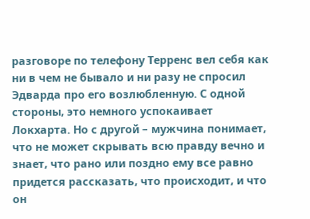разговоре по телефону Терренс вел себя как ни в чем не бывало и ни разу не спросил Эдварда про его возлюбленную. С одной стороны, это немного успокаивает Локхарта. Но с другой – мужчина понимает, что не может скрывать всю правду вечно и знает, что рано или поздно ему все равно придется рассказать, что происходит, и что он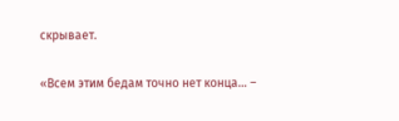скрывает.

«Всем этим бедам точно нет конца… –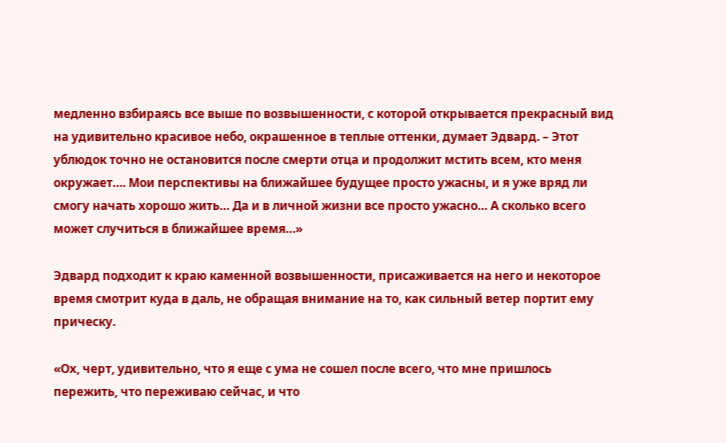медленно взбираясь все выше по возвышенности, с которой открывается прекрасный вид на удивительно красивое небо, окрашенное в теплые оттенки, думает Эдвард. – Этот ублюдок точно не остановится после смерти отца и продолжит мстить всем, кто меня окружает…. Мои перспективы на ближайшее будущее просто ужасны, и я уже вряд ли смогу начать хорошо жить… Да и в личной жизни все просто ужасно… А сколько всего может случиться в ближайшее время…»

Эдвард подходит к краю каменной возвышенности, присаживается на него и некоторое время смотрит куда в даль, не обращая внимание на то, как сильный ветер портит ему прическу.

«Ох, черт, удивительно, что я еще с ума не сошел после всего, что мне пришлось пережить, что переживаю сейчас, и что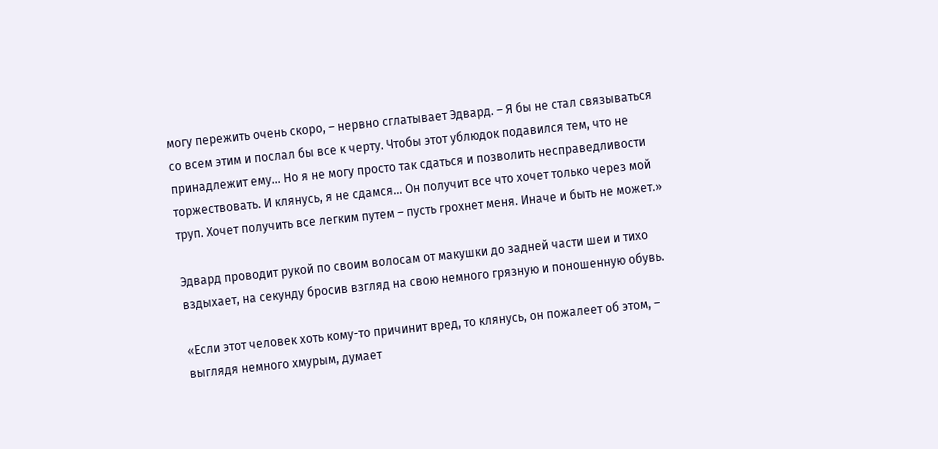могу пережить очень скоро, – нервно сглатывает Эдвард. – Я бы не стал связываться со всем этим и послал бы все к черту. Чтобы этот ублюдок подавился тем, что не принадлежит ему… Но я не могу просто так сдаться и позволить несправедливости торжествовать. И клянусь, я не сдамся… Он получит все что хочет только через мой труп. Хочет получить все легким путем – пусть грохнет меня. Иначе и быть не может.»

Эдвард проводит рукой по своим волосам от макушки до задней части шеи и тихо вздыхает, на секунду бросив взгляд на свою немного грязную и поношенную обувь.

«Если этот человек хоть кому-то причинит вред, то клянусь, он пожалеет об этом, – выглядя немного хмурым, думает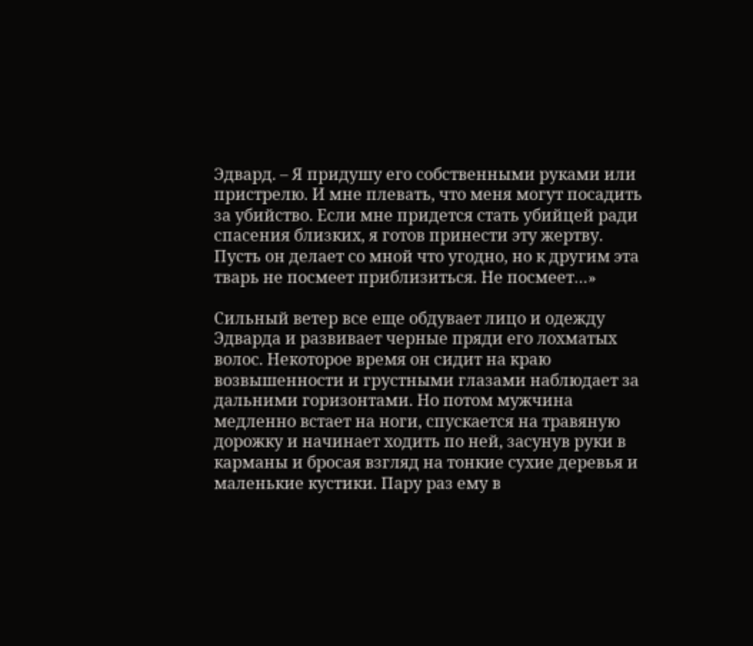Эдвард. – Я придушу его собственными руками или пристрелю. И мне плевать, что меня могут посадить за убийство. Если мне придется стать убийцей ради спасения близких, я готов принести эту жертву. Пусть он делает со мной что угодно, но к другим эта тварь не посмеет приблизиться. Не посмеет…»

Сильный ветер все еще обдувает лицо и одежду Эдварда и развивает черные пряди его лохматых волос. Некоторое время он сидит на краю возвышенности и грустными глазами наблюдает за дальними горизонтами. Но потом мужчина медленно встает на ноги, спускается на травяную дорожку и начинает ходить по ней, засунув руки в карманы и бросая взгляд на тонкие сухие деревья и маленькие кустики. Пару раз ему в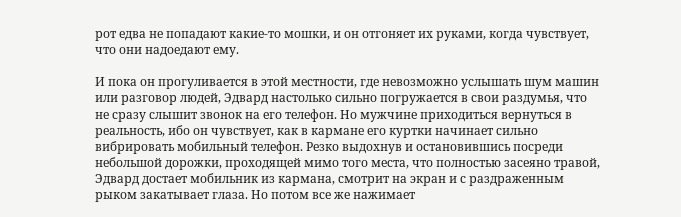рот едва не попадают какие-то мошки, и он отгоняет их руками, когда чувствует, что они надоедают ему.

И пока он прогуливается в этой местности, где невозможно услышать шум машин или разговор людей, Эдвард настолько сильно погружается в свои раздумья, что не сразу слышит звонок на его телефон. Но мужчине приходиться вернуться в реальность, ибо он чувствует, как в кармане его куртки начинает сильно вибрировать мобильный телефон. Резко выдохнув и остановившись посреди небольшой дорожки, проходящей мимо того места, что полностью засеяно травой, Эдвард достает мобильник из кармана, смотрит на экран и с раздраженным рыком закатывает глаза. Но потом все же нажимает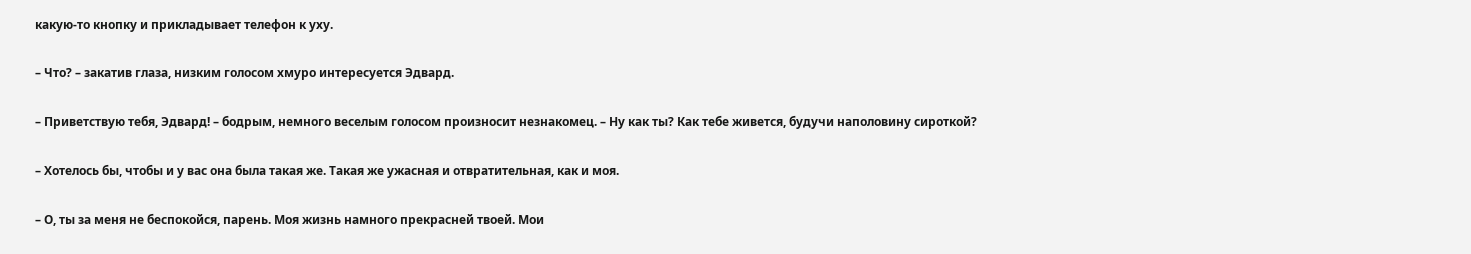какую-то кнопку и прикладывает телефон к уху.

– Что? – закатив глаза, низким голосом хмуро интересуется Эдвард.

– Приветствую тебя, Эдвард! – бодрым, немного веселым голосом произносит незнакомец. – Ну как ты? Как тебе живется, будучи наполовину сироткой?

– Хотелось бы, чтобы и у вас она была такая же. Такая же ужасная и отвратительная, как и моя.

– О, ты за меня не беспокойся, парень. Моя жизнь намного прекрасней твоей. Мои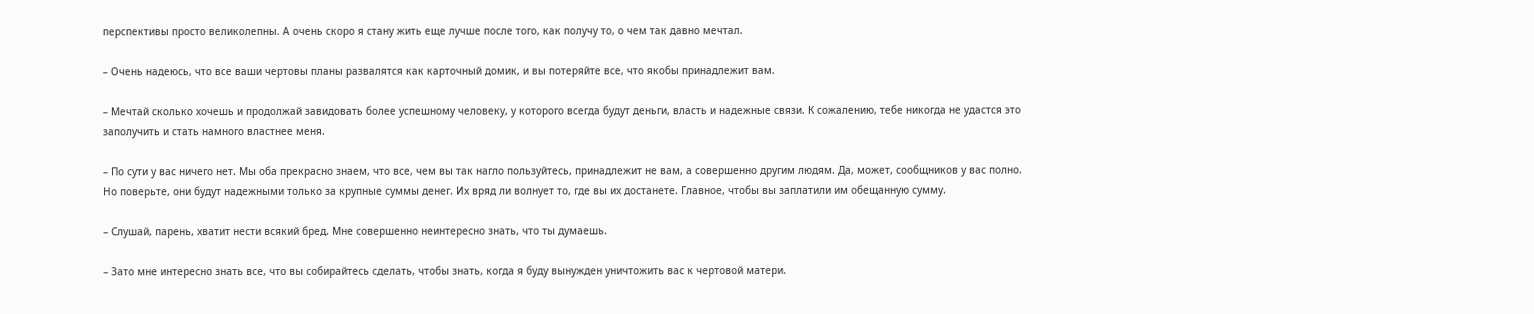перспективы просто великолепны. А очень скоро я стану жить еще лучше после того, как получу то, о чем так давно мечтал.

– Очень надеюсь, что все ваши чертовы планы развалятся как карточный домик, и вы потеряйте все, что якобы принадлежит вам.

– Мечтай сколько хочешь и продолжай завидовать более успешному человеку, у которого всегда будут деньги, власть и надежные связи. К сожалению, тебе никогда не удастся это заполучить и стать намного властнее меня.

– По сути у вас ничего нет. Мы оба прекрасно знаем, что все, чем вы так нагло пользуйтесь, принадлежит не вам, а совершенно другим людям. Да, может, сообщников у вас полно. Но поверьте, они будут надежными только за крупные суммы денег. Их вряд ли волнует то, где вы их достанете. Главное, чтобы вы заплатили им обещанную сумму.

– Слушай, парень, хватит нести всякий бред. Мне совершенно неинтересно знать, что ты думаешь.

– Зато мне интересно знать все, что вы собирайтесь сделать, чтобы знать, когда я буду вынужден уничтожить вас к чертовой матери.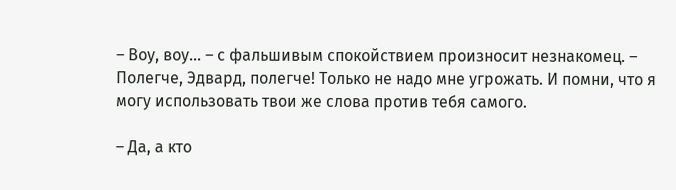– Воу, воу… – с фальшивым спокойствием произносит незнакомец. – Полегче, Эдвард, полегче! Только не надо мне угрожать. И помни, что я могу использовать твои же слова против тебя самого.

– Да, а кто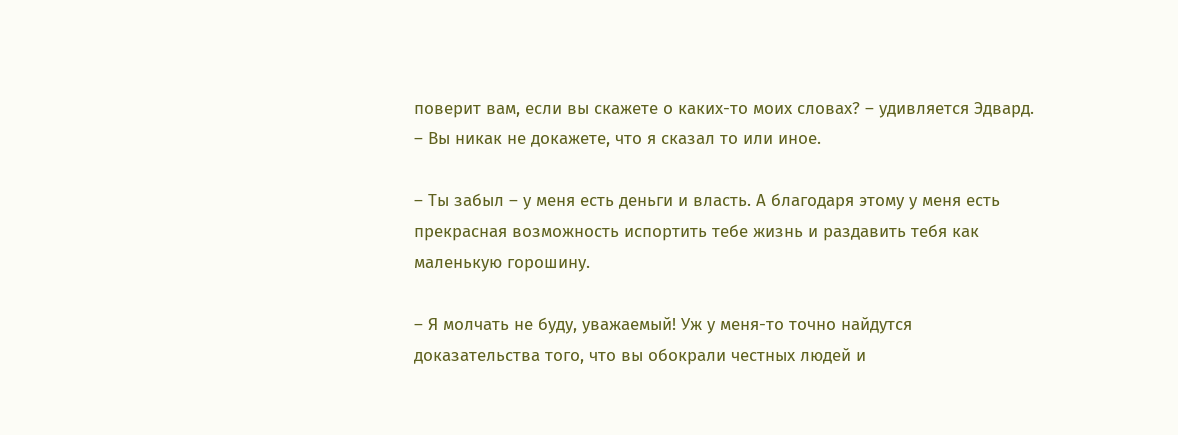поверит вам, если вы скажете о каких-то моих словах? – удивляется Эдвард. – Вы никак не докажете, что я сказал то или иное.

– Ты забыл – у меня есть деньги и власть. А благодаря этому у меня есть прекрасная возможность испортить тебе жизнь и раздавить тебя как маленькую горошину.

– Я молчать не буду, уважаемый! Уж у меня-то точно найдутся доказательства того, что вы обокрали честных людей и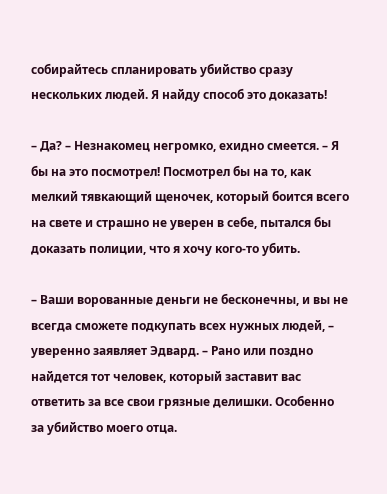собирайтесь спланировать убийство сразу нескольких людей. Я найду способ это доказать!

– Да? – Незнакомец негромко, ехидно смеется. – Я бы на это посмотрел! Посмотрел бы на то, как мелкий тявкающий щеночек, который боится всего на свете и страшно не уверен в себе, пытался бы доказать полиции, что я хочу кого-то убить.

– Ваши ворованные деньги не бесконечны, и вы не всегда сможете подкупать всех нужных людей, – уверенно заявляет Эдвард. – Рано или поздно найдется тот человек, который заставит вас ответить за все свои грязные делишки. Особенно за убийство моего отца.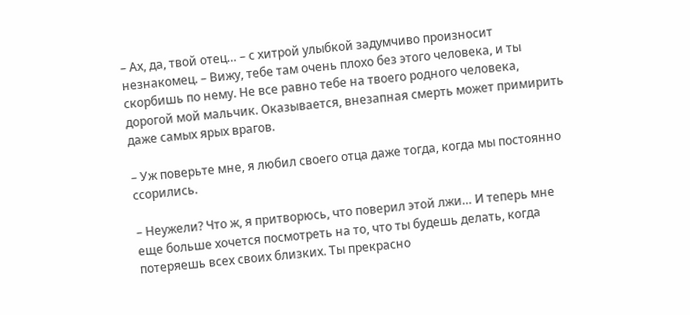– Ах, да, твой отец… – с хитрой улыбкой задумчиво произносит незнакомец. – Вижу, тебе там очень плохо без этого человека, и ты скорбишь по нему. Не все равно тебе на твоего родного человека, дорогой мой мальчик. Оказывается, внезапная смерть может примирить даже самых ярых врагов.

– Уж поверьте мне, я любил своего отца даже тогда, когда мы постоянно ссорились.

– Неужели? Что ж, я притворюсь, что поверил этой лжи… И теперь мне еще больше хочется посмотреть на то, что ты будешь делать, когда потеряешь всех своих близких. Ты прекрасно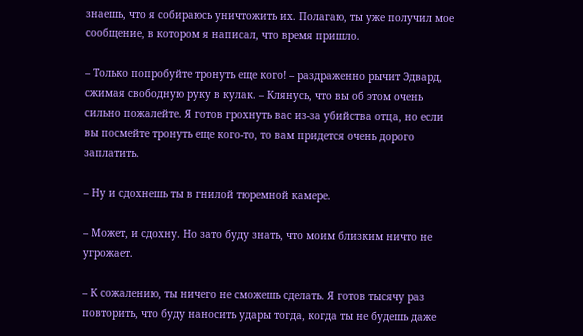знаешь, что я собираюсь уничтожить их. Полагаю, ты уже получил мое сообщение, в котором я написал, что время пришло.

– Только попробуйте тронуть еще кого! – раздраженно рычит Эдвард, сжимая свободную руку в кулак. – Клянусь, что вы об этом очень сильно пожалейте. Я готов грохнуть вас из-за убийства отца, но если вы посмейте тронуть еще кого-то, то вам придется очень дорого заплатить.

– Ну и сдохнешь ты в гнилой тюремной камере.

– Может, и сдохну. Но зато буду знать, что моим близким ничто не угрожает.

– К сожалению, ты ничего не сможешь сделать. Я готов тысячу раз повторить, что буду наносить удары тогда, когда ты не будешь даже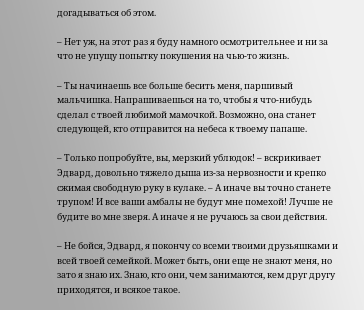догадываться об этом.

– Нет уж, на этот раз я буду намного осмотрительнее и ни за что не упущу попытку покушения на чью-то жизнь.

– Ты начинаешь все больше бесить меня, паршивый мальчишка. Напрашиваешься на то, чтобы я что-нибудь сделал с твоей любимой мамочкой. Возможно, она станет следующей, кто отправится на небеса к твоему папаше.

– Только попробуйте, вы, мерзкий ублюдок! – вскрикивает Эдвард, довольно тяжело дыша из-за нервозности и крепко сжимая свободную руку в кулаке. – А иначе вы точно станете трупом! И все ваши амбалы не будут мне помехой! Лучше не будите во мне зверя. А иначе я не ручаюсь за свои действия.

– Не бойся, Эдвард, я покончу со всеми твоими друзьяшками и всей твоей семейкой. Может быть, они еще не знают меня, но зато я знаю их. Знаю, кто они, чем занимаются, кем друг другу приходятся, и всякое такое.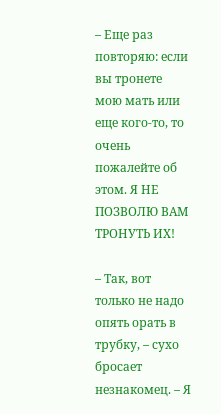– Еще раз повторяю: если вы тронете мою мать или еще кого-то, то очень пожалейте об этом. Я НЕ ПОЗВОЛЮ ВАМ ТРОНУТЬ ИХ!

– Так, вот только не надо опять орать в трубку, – сухо бросает незнакомец. – Я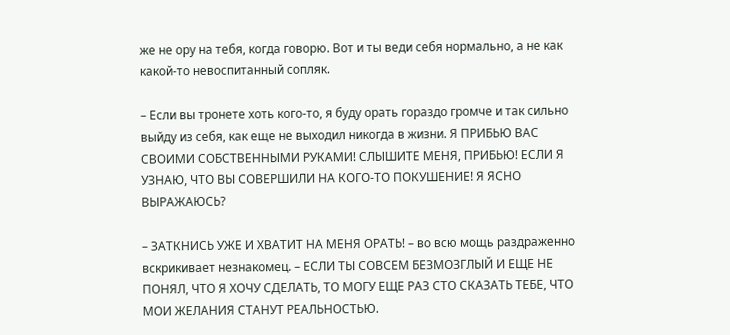же не ору на тебя, когда говорю. Вот и ты веди себя нормально, а не как какой-то невоспитанный сопляк.

– Если вы тронете хоть кого-то, я буду орать гораздо громче и так сильно выйду из себя, как еще не выходил никогда в жизни. Я ПРИБЬЮ ВАС СВОИМИ СОБСТВЕННЫМИ РУКАМИ! СЛЫШИТЕ МЕНЯ, ПРИБЬЮ! ЕСЛИ Я УЗНАЮ, ЧТО ВЫ СОВЕРШИЛИ НА КОГО-ТО ПОКУШЕНИЕ! Я ЯСНО ВЫРАЖАЮСЬ?

– ЗАТКНИСЬ УЖЕ И ХВАТИТ НА МЕНЯ ОРАТЬ! – во всю мощь раздраженно вскрикивает незнакомец. – ЕСЛИ ТЫ СОВСЕМ БЕЗМОЗГЛЫЙ И ЕЩЕ НЕ ПОНЯЛ, ЧТО Я ХОЧУ СДЕЛАТЬ, ТО МОГУ ЕЩЕ РАЗ СТО СКАЗАТЬ ТЕБЕ, ЧТО МОИ ЖЕЛАНИЯ СТАНУТ РЕАЛЬНОСТЬЮ.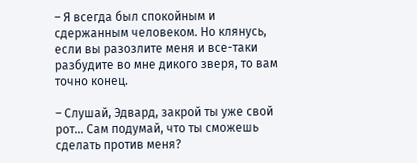– Я всегда был спокойным и сдержанным человеком. Но клянусь, если вы разозлите меня и все-таки разбудите во мне дикого зверя, то вам точно конец.

– Слушай, Эдвард, закрой ты уже свой рот… Сам подумай, что ты сможешь сделать против меня?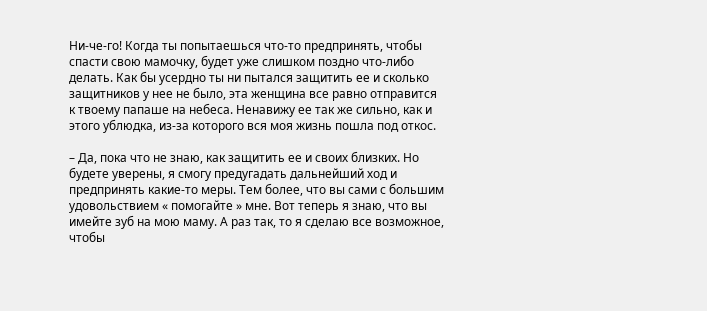Ни-че-го! Когда ты попытаешься что-то предпринять, чтобы спасти свою мамочку, будет уже слишком поздно что-либо делать. Как бы усердно ты ни пытался защитить ее и сколько защитников у нее не было, эта женщина все равно отправится к твоему папаше на небеса. Ненавижу ее так же сильно, как и этого ублюдка, из-за которого вся моя жизнь пошла под откос.

– Да, пока что не знаю, как защитить ее и своих близких. Но будете уверены, я смогу предугадать дальнейший ход и предпринять какие-то меры. Тем более, что вы сами с большим удовольствием « помогайте » мне. Вот теперь я знаю, что вы имейте зуб на мою маму. А раз так, то я сделаю все возможное, чтобы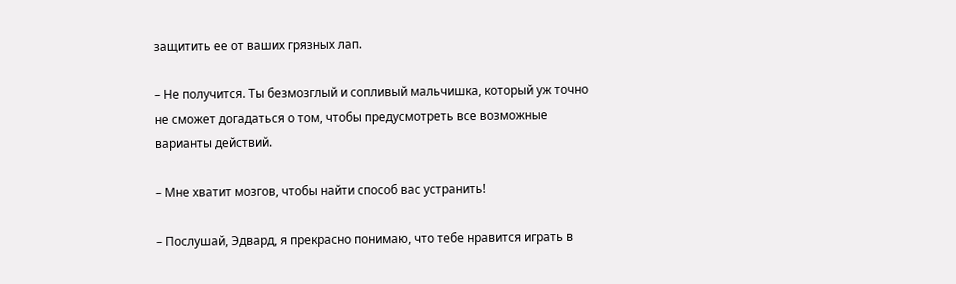защитить ее от ваших грязных лап.

– Не получится. Ты безмозглый и сопливый мальчишка, который уж точно не сможет догадаться о том, чтобы предусмотреть все возможные варианты действий.

– Мне хватит мозгов, чтобы найти способ вас устранить!

– Послушай, Эдвард, я прекрасно понимаю, что тебе нравится играть в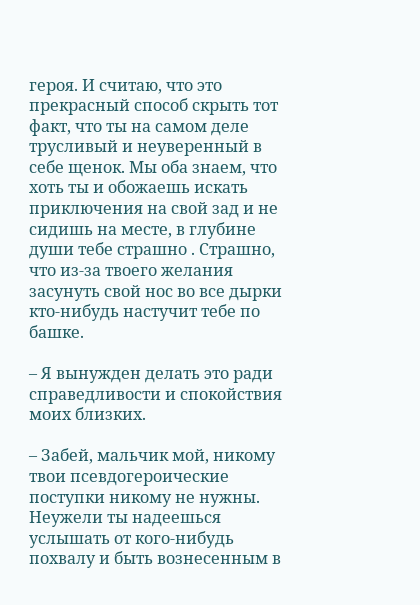героя. И считаю, что это прекрасный способ скрыть тот факт, что ты на самом деле трусливый и неуверенный в себе щенок. Мы оба знаем, что хоть ты и обожаешь искать приключения на свой зад и не сидишь на месте, в глубине души тебе страшно . Страшно, что из-за твоего желания засунуть свой нос во все дырки кто-нибудь настучит тебе по башке.

– Я вынужден делать это ради справедливости и спокойствия моих близких.

– Забей, мальчик мой, никому твои псевдогероические поступки никому не нужны. Неужели ты надеешься услышать от кого-нибудь похвалу и быть вознесенным в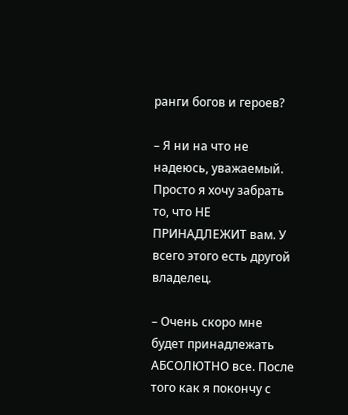ранги богов и героев?

– Я ни на что не надеюсь, уважаемый. Просто я хочу забрать то, что НЕ ПРИНАДЛЕЖИТ вам. У всего этого есть другой владелец.

– Очень скоро мне будет принадлежать АБСОЛЮТНО все. После того как я покончу с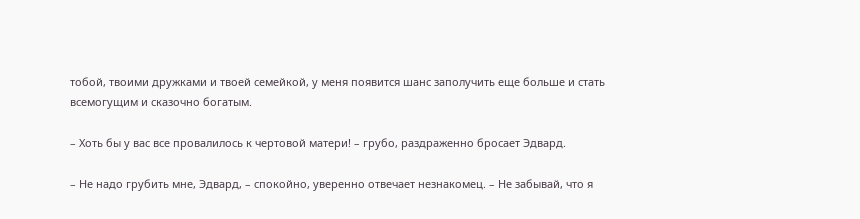тобой, твоими дружками и твоей семейкой, у меня появится шанс заполучить еще больше и стать всемогущим и сказочно богатым.

– Хоть бы у вас все провалилось к чертовой матери! – грубо, раздраженно бросает Эдвард.

– Не надо грубить мне, Эдвард, – спокойно, уверенно отвечает незнакомец. – Не забывай, что я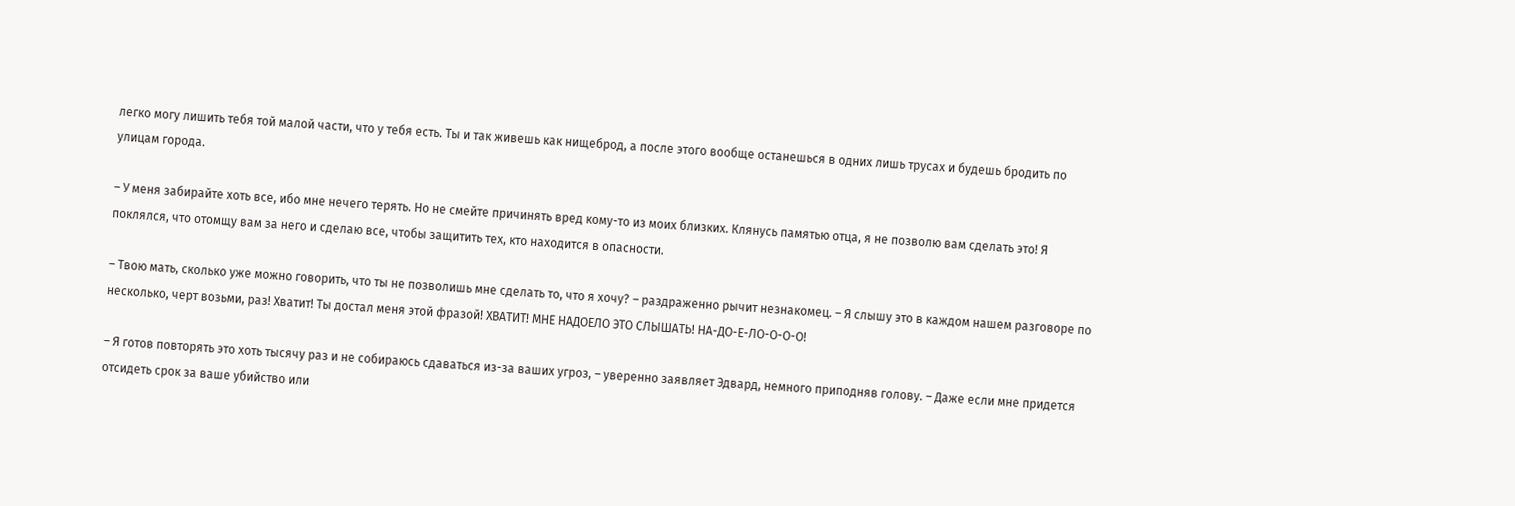легко могу лишить тебя той малой части, что у тебя есть. Ты и так живешь как нищеброд, а после этого вообще останешься в одних лишь трусах и будешь бродить по улицам города.

– У меня забирайте хоть все, ибо мне нечего терять. Но не смейте причинять вред кому-то из моих близких. Клянусь памятью отца, я не позволю вам сделать это! Я поклялся, что отомщу вам за него и сделаю все, чтобы защитить тех, кто находится в опасности.

– Твою мать, сколько уже можно говорить, что ты не позволишь мне сделать то, что я хочу? – раздраженно рычит незнакомец. – Я слышу это в каждом нашем разговоре по несколько, черт возьми, раз! Хватит! Ты достал меня этой фразой! ХВАТИТ! МНЕ НАДОЕЛО ЭТО СЛЫШАТЬ! НА-ДО-Е-ЛО-О-О-О!

– Я готов повторять это хоть тысячу раз и не собираюсь сдаваться из-за ваших угроз, – уверенно заявляет Эдвард, немного приподняв голову. – Даже если мне придется отсидеть срок за ваше убийство или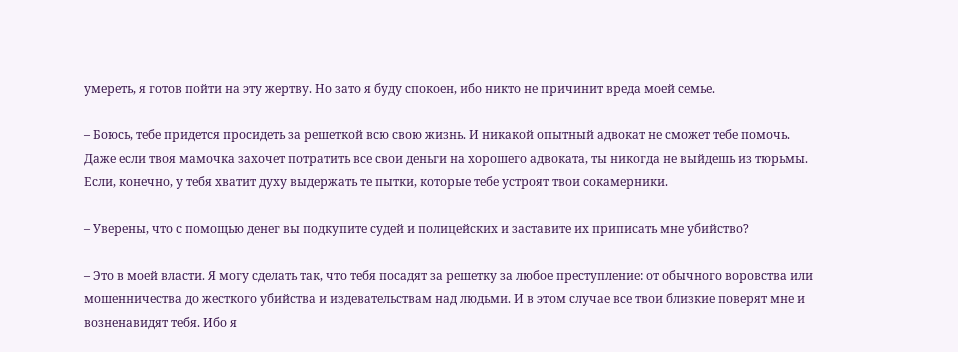умереть, я готов пойти на эту жертву. Но зато я буду спокоен, ибо никто не причинит вреда моей семье.

– Боюсь, тебе придется просидеть за решеткой всю свою жизнь. И никакой опытный адвокат не сможет тебе помочь. Даже если твоя мамочка захочет потратить все свои деньги на хорошего адвоката, ты никогда не выйдешь из тюрьмы. Если, конечно, у тебя хватит духу выдержать те пытки, которые тебе устроят твои сокамерники.

– Уверены, что с помощью денег вы подкупите судей и полицейских и заставите их приписать мне убийство?

– Это в моей власти. Я могу сделать так, что тебя посадят за решетку за любое преступление: от обычного воровства или мошенничества до жесткого убийства и издевательствам над людьми. И в этом случае все твои близкие поверят мне и возненавидят тебя. Ибо я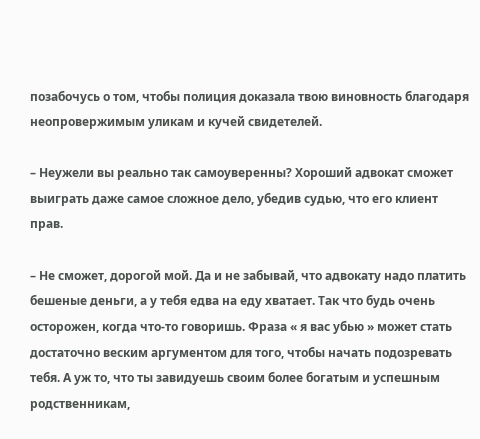позабочусь о том, чтобы полиция доказала твою виновность благодаря неопровержимым уликам и кучей свидетелей.

– Неужели вы реально так самоуверенны? Хороший адвокат сможет выиграть даже самое сложное дело, убедив судью, что его клиент прав.

– Не сможет, дорогой мой. Да и не забывай, что адвокату надо платить бешеные деньги, а у тебя едва на еду хватает. Так что будь очень осторожен, когда что-то говоришь. Фраза « я вас убью » может стать достаточно веским аргументом для того, чтобы начать подозревать тебя. А уж то, что ты завидуешь своим более богатым и успешным родственникам,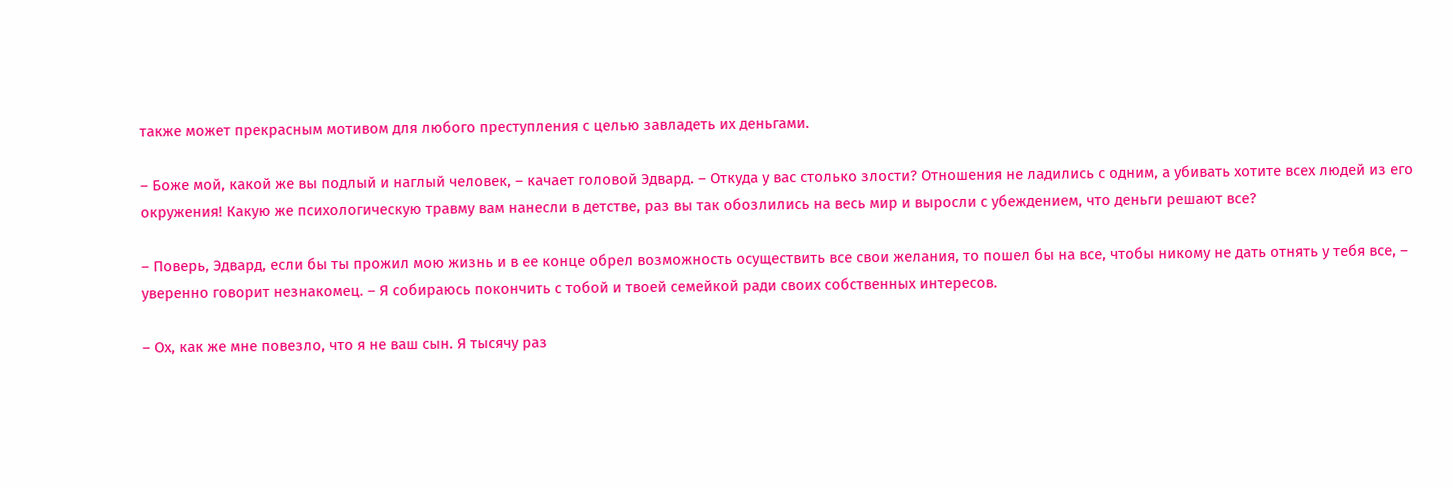также может прекрасным мотивом для любого преступления с целью завладеть их деньгами.

– Боже мой, какой же вы подлый и наглый человек, – качает головой Эдвард. – Откуда у вас столько злости? Отношения не ладились с одним, а убивать хотите всех людей из его окружения! Какую же психологическую травму вам нанесли в детстве, раз вы так обозлились на весь мир и выросли с убеждением, что деньги решают все?

– Поверь, Эдвард, если бы ты прожил мою жизнь и в ее конце обрел возможность осуществить все свои желания, то пошел бы на все, чтобы никому не дать отнять у тебя все, – уверенно говорит незнакомец. – Я собираюсь покончить с тобой и твоей семейкой ради своих собственных интересов.

– Ох, как же мне повезло, что я не ваш сын. Я тысячу раз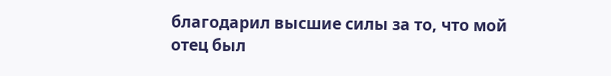благодарил высшие силы за то, что мой отец был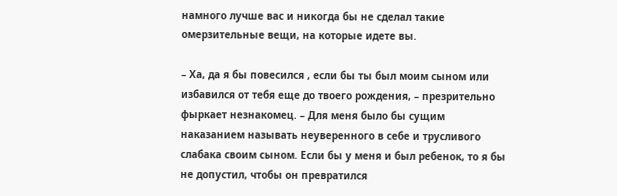намного лучше вас и никогда бы не сделал такие омерзительные вещи, на которые идете вы.

– Ха, да я бы повесился , если бы ты был моим сыном или избавился от тебя еще до твоего рождения, – презрительно фыркает незнакомец. – Для меня было бы сущим наказанием называть неуверенного в себе и трусливого слабака своим сыном. Если бы у меня и был ребенок, то я бы не допустил, чтобы он превратился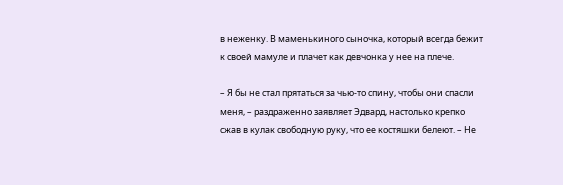в неженку. В маменькиного сыночка, который всегда бежит к своей мамуле и плачет как девчонка у нее на плече.

– Я бы не стал прятаться за чью-то спину, чтобы они спасли меня, – раздраженно заявляет Эдвард, настолько крепко сжав в кулак свободную руку, что ее костяшки белеют. – Не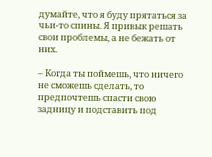думайте, что я буду прятаться за чьи-то спины. Я привык решать свои проблемы, а не бежать от них.

– Когда ты поймешь, что ничего не сможешь сделать, то предпочтешь спасти свою задницу и подставить под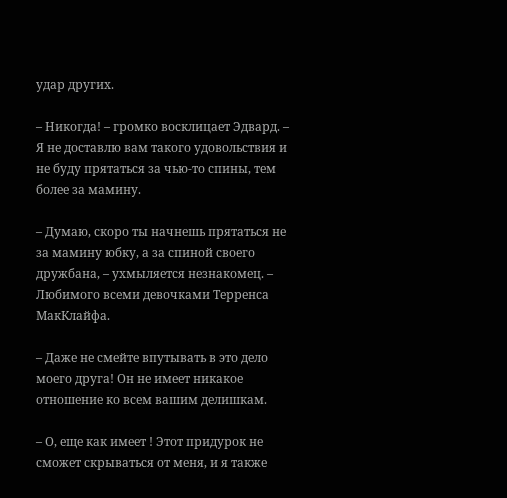удар других.

– Никогда! – громко восклицает Эдвард. – Я не доставлю вам такого удовольствия и не буду прятаться за чью-то спины, тем более за мамину.

– Думаю, скоро ты начнешь прятаться не за мамину юбку, а за спиной своего дружбана, – ухмыляется незнакомец. – Любимого всеми девочками Терренса МакКлайфа.

– Даже не смейте впутывать в это дело моего друга! Он не имеет никакое отношение ко всем вашим делишкам.

– О, еще как имеет ! Этот придурок не сможет скрываться от меня, и я также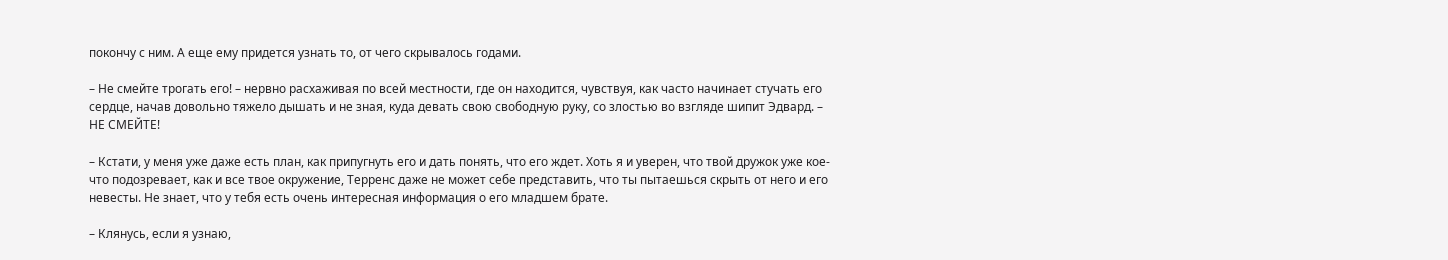покончу с ним. А еще ему придется узнать то, от чего скрывалось годами.

– Не смейте трогать его! – нервно расхаживая по всей местности, где он находится, чувствуя, как часто начинает стучать его сердце, начав довольно тяжело дышать и не зная, куда девать свою свободную руку, со злостью во взгляде шипит Эдвард. – НЕ СМЕЙТЕ!

– Кстати, у меня уже даже есть план, как припугнуть его и дать понять, что его ждет. Хоть я и уверен, что твой дружок уже кое-что подозревает, как и все твое окружение, Терренс даже не может себе представить, что ты пытаешься скрыть от него и его невесты. Не знает, что у тебя есть очень интересная информация о его младшем брате.

– Клянусь, если я узнаю,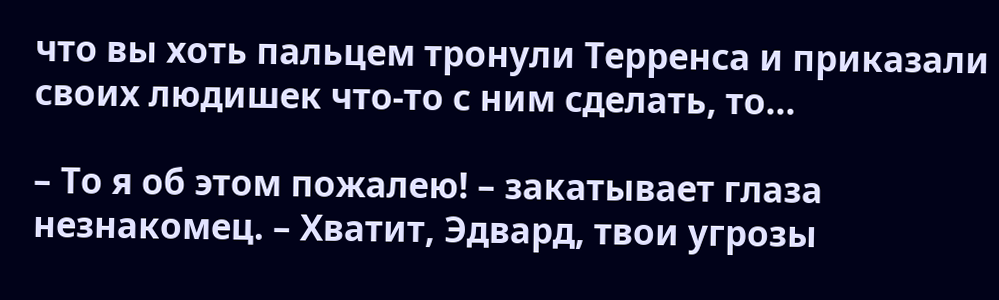что вы хоть пальцем тронули Терренса и приказали своих людишек что-то с ним сделать, то…

– То я об этом пожалею! – закатывает глаза незнакомец. – Хватит, Эдвард, твои угрозы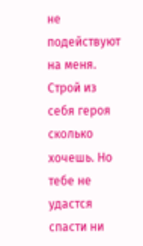не подействуют на меня. Строй из себя героя сколько хочешь. Но тебе не удастся спасти ни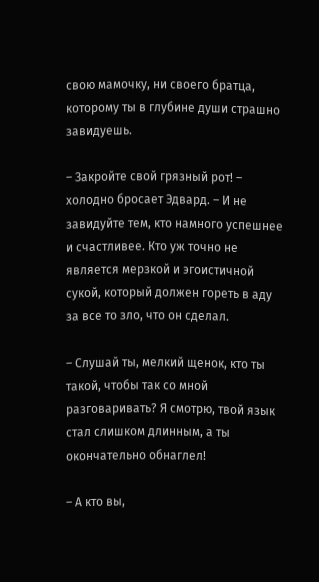свою мамочку, ни своего братца, которому ты в глубине души страшно завидуешь.

– Закройте свой грязный рот! – холодно бросает Эдвард. – И не завидуйте тем, кто намного успешнее и счастливее. Кто уж точно не является мерзкой и эгоистичной сукой, который должен гореть в аду за все то зло, что он сделал.

– Слушай ты, мелкий щенок, кто ты такой, чтобы так со мной разговаривать? Я смотрю, твой язык стал слишком длинным, а ты окончательно обнаглел!

– А кто вы,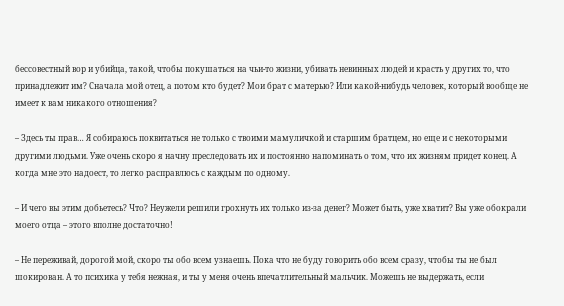бессовестный вор и убийца, такой, чтобы покушаться на чьи-то жизни, убивать невинных людей и красть у других то, что принадлежит им? Сначала мой отец, а потом кто будет? Мои брат с матерью? Или какой-нибудь человек, который вообще не имеет к вам никакого отношения?

– Здесь ты прав… Я собираюсь поквитаться не только с твоими мамуличкой и старшим братцем, но еще и с некоторыми другими людьми. Уже очень скоро я начну преследовать их и постоянно напоминать о том, что их жизням придет конец. А когда мне это надоест, то легко расправлюсь с каждым по одному.

– И чего вы этим добьетесь? Что? Неужели решили грохнуть их только из-за денег? Может быть, уже хватит? Вы уже обокрали моего отца – этого вполне достаточно!

– Не переживай, дорогой мой, скоро ты обо всем узнаешь. Пока что не буду говорить обо всем сразу, чтобы ты не был шокирован. А то психика у тебя нежная, и ты у меня очень впечатлительный мальчик. Можешь не выдержать, если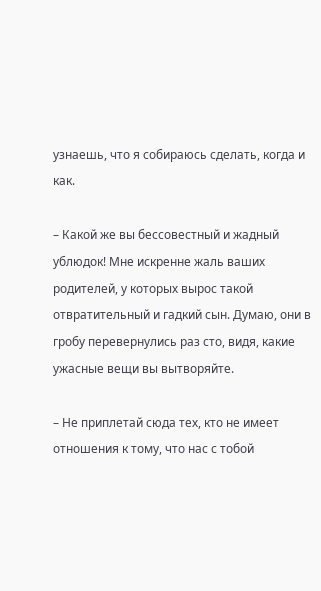узнаешь, что я собираюсь сделать, когда и как.

– Какой же вы бессовестный и жадный ублюдок! Мне искренне жаль ваших родителей, у которых вырос такой отвратительный и гадкий сын. Думаю, они в гробу перевернулись раз сто, видя, какие ужасные вещи вы вытворяйте.

– Не приплетай сюда тех, кто не имеет отношения к тому, что нас с тобой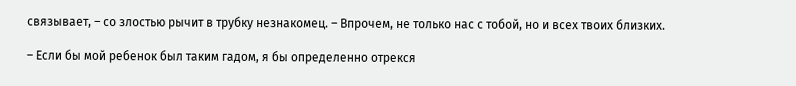связывает, – со злостью рычит в трубку незнакомец. – Впрочем, не только нас с тобой, но и всех твоих близких.

– Если бы мой ребенок был таким гадом, я бы определенно отрекся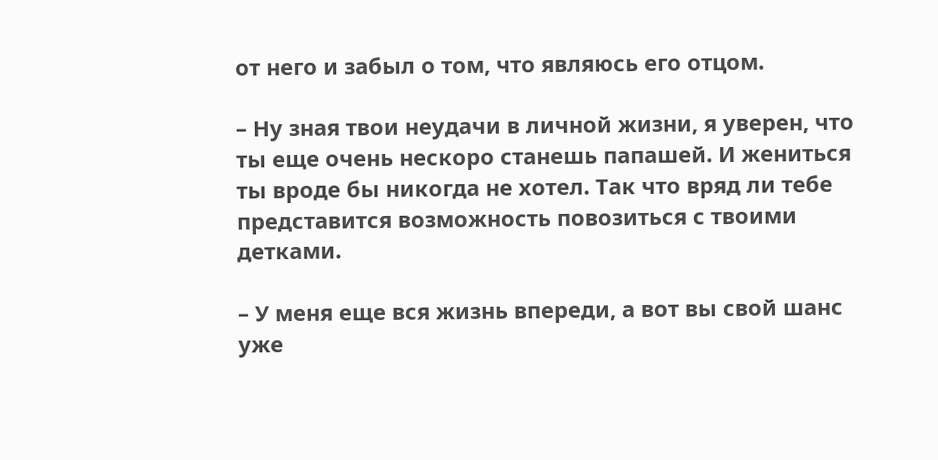от него и забыл о том, что являюсь его отцом.

– Ну зная твои неудачи в личной жизни, я уверен, что ты еще очень нескоро станешь папашей. И жениться ты вроде бы никогда не хотел. Так что вряд ли тебе представится возможность повозиться с твоими детками.

– У меня еще вся жизнь впереди, а вот вы свой шанс уже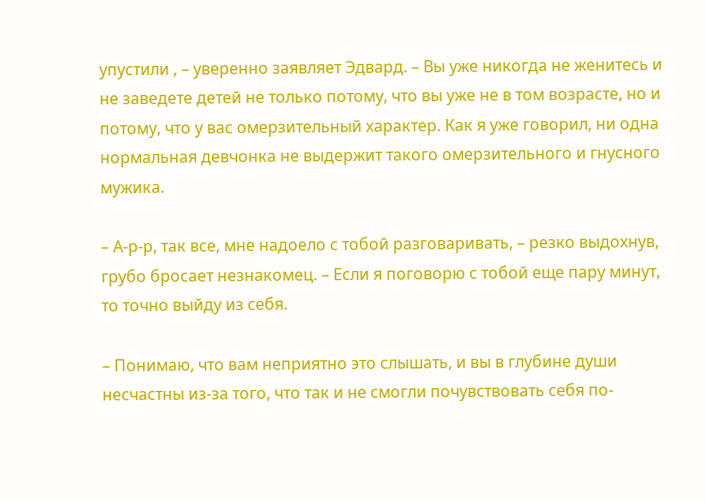упустили , – уверенно заявляет Эдвард. – Вы уже никогда не женитесь и не заведете детей не только потому, что вы уже не в том возрасте, но и потому, что у вас омерзительный характер. Как я уже говорил, ни одна нормальная девчонка не выдержит такого омерзительного и гнусного мужика.

– А-р-р, так все, мне надоело с тобой разговаривать, – резко выдохнув, грубо бросает незнакомец. – Если я поговорю с тобой еще пару минут, то точно выйду из себя.

– Понимаю, что вам неприятно это слышать, и вы в глубине души несчастны из-за того, что так и не смогли почувствовать себя по-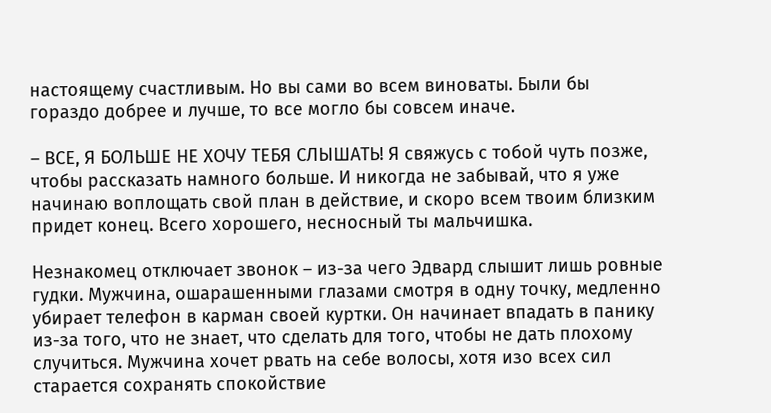настоящему счастливым. Но вы сами во всем виноваты. Были бы гораздо добрее и лучше, то все могло бы совсем иначе.

– ВСЕ, Я БОЛЬШЕ НЕ ХОЧУ ТЕБЯ СЛЫШАТЬ! Я свяжусь с тобой чуть позже, чтобы рассказать намного больше. И никогда не забывай, что я уже начинаю воплощать свой план в действие, и скоро всем твоим близким придет конец. Всего хорошего, несносный ты мальчишка.

Незнакомец отключает звонок – из-за чего Эдвард слышит лишь ровные гудки. Мужчина, ошарашенными глазами смотря в одну точку, медленно убирает телефон в карман своей куртки. Он начинает впадать в панику из-за того, что не знает, что сделать для того, чтобы не дать плохому случиться. Мужчина хочет рвать на себе волосы, хотя изо всех сил старается сохранять спокойствие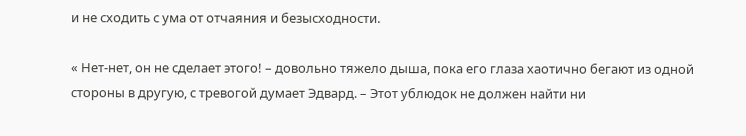и не сходить с ума от отчаяния и безысходности.

« Нет-нет, он не сделает этого! – довольно тяжело дыша, пока его глаза хаотично бегают из одной стороны в другую, с тревогой думает Эдвард. – Этот ублюдок не должен найти ни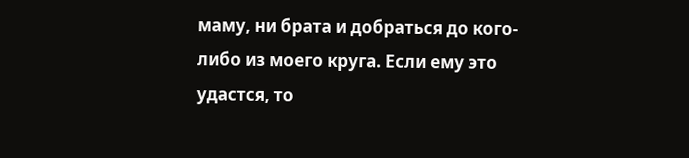маму, ни брата и добраться до кого-либо из моего круга. Если ему это удастся, то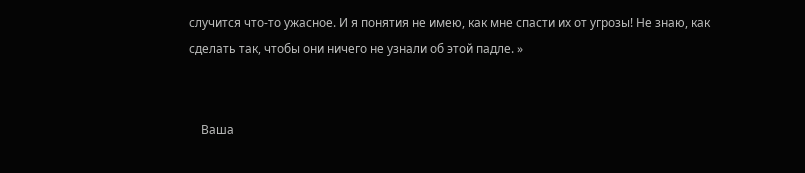случится что-то ужасное. И я понятия не имею, как мне спасти их от угрозы! Не знаю, как сделать так, чтобы они ничего не узнали об этой падле. »


    Ваша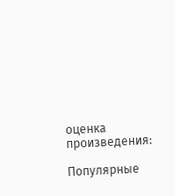оценка произведения:

Популярные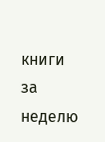книги за неделю